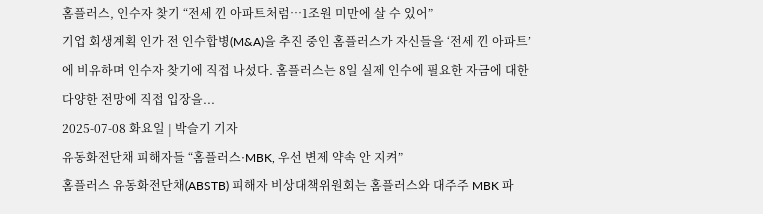홈플러스, 인수자 찾기 “전세 낀 아파트처럼…1조원 미만에 살 수 있어”
기업 회생계획 인가 전 인수합병(M&A)을 추진 중인 홈플러스가 자신들을 ‘전세 낀 아파트’에 비유하며 인수자 찾기에 직접 나섰다. 홈플러스는 8일 실제 인수에 필요한 자금에 대한 다양한 전망에 직접 입장을...
2025-07-08 화요일 | 박슬기 기자
유동화전단채 피해자들 “홈플러스·MBK, 우선 변제 약속 안 지켜”
홈플러스 유동화전단채(ABSTB) 피해자 비상대책위원회는 홈플러스와 대주주 MBK 파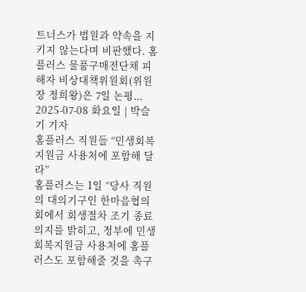트너스가 법원과 약속을 지키지 않는다며 비판했다. 홈플러스 물품구매전단채 피해자 비상대책위원회(위원장 정희왕)은 7일 논평...
2025-07-08 화요일 | 박슬기 기자
홈플러스 직원들 “민생회복지원금 사용처에 포함해 달라”
홈플러스는 1일 “당사 직원의 대의기구인 한마음협의회에서 회생절차 조기 종료 의지를 밝히고, 정부에 민생회복지원금 사용처에 홈플러스도 포함해줄 것을 촉구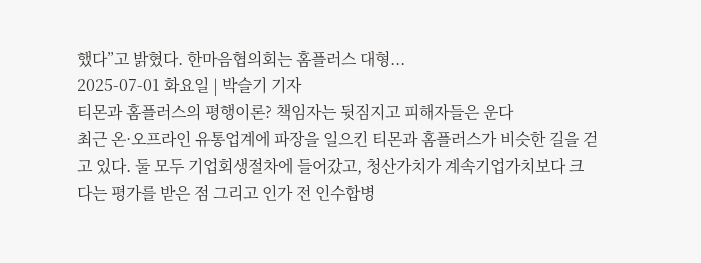했다”고 밝혔다. 한마음협의회는 홈플러스 대형...
2025-07-01 화요일 | 박슬기 기자
티몬과 홈플러스의 평행이론? 책임자는 뒷짐지고 피해자들은 운다
최근 온·오프라인 유통업계에 파장을 일으킨 티몬과 홈플러스가 비슷한 길을 걷고 있다. 둘 모두 기업회생절차에 들어갔고, 청산가치가 계속기업가치보다 크다는 평가를 받은 점 그리고 인가 전 인수합병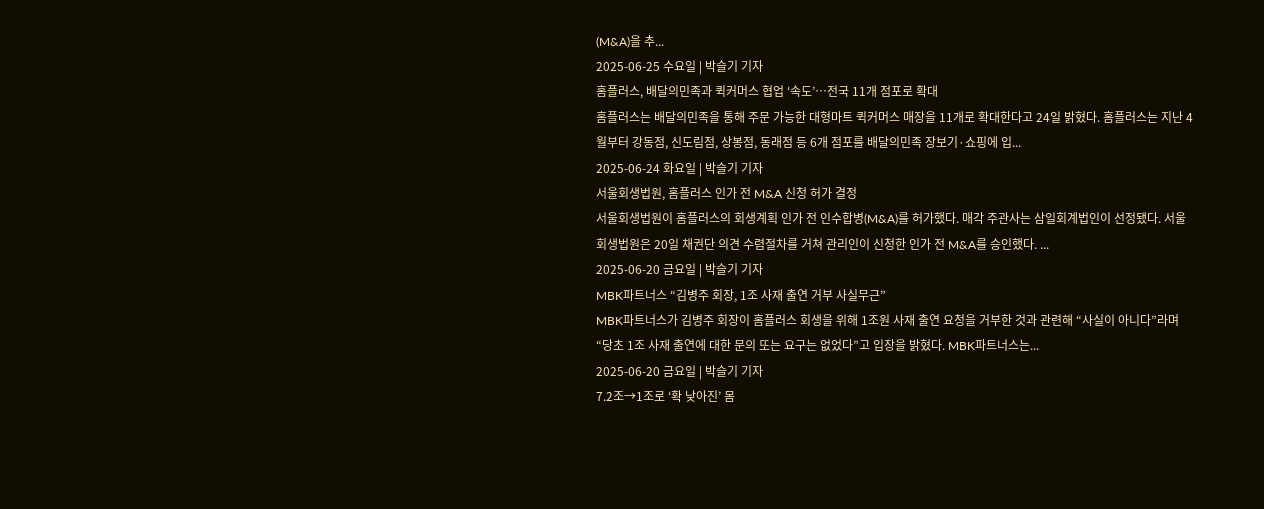(M&A)을 추...
2025-06-25 수요일 | 박슬기 기자
홈플러스, 배달의민족과 퀵커머스 협업 ‘속도’…전국 11개 점포로 확대
홈플러스는 배달의민족을 통해 주문 가능한 대형마트 퀵커머스 매장을 11개로 확대한다고 24일 밝혔다. 홈플러스는 지난 4월부터 강동점, 신도림점, 상봉점, 동래점 등 6개 점포를 배달의민족 장보기·쇼핑에 입...
2025-06-24 화요일 | 박슬기 기자
서울회생법원, 홈플러스 인가 전 M&A 신청 허가 결정
서울회생법원이 홈플러스의 회생계획 인가 전 인수합병(M&A)를 허가했다. 매각 주관사는 삼일회계법인이 선정됐다. 서울회생법원은 20일 채권단 의견 수렴절차를 거쳐 관리인이 신청한 인가 전 M&A를 승인했다. ...
2025-06-20 금요일 | 박슬기 기자
MBK파트너스 “김병주 회장, 1조 사재 출연 거부 사실무근”
MBK파트너스가 김병주 회장이 홈플러스 회생을 위해 1조원 사재 출연 요청을 거부한 것과 관련해 “사실이 아니다”라며 “당초 1조 사재 출연에 대한 문의 또는 요구는 없었다”고 입장을 밝혔다. MBK파트너스는...
2025-06-20 금요일 | 박슬기 기자
7.2조→1조로 ‘확 낮아진’ 몸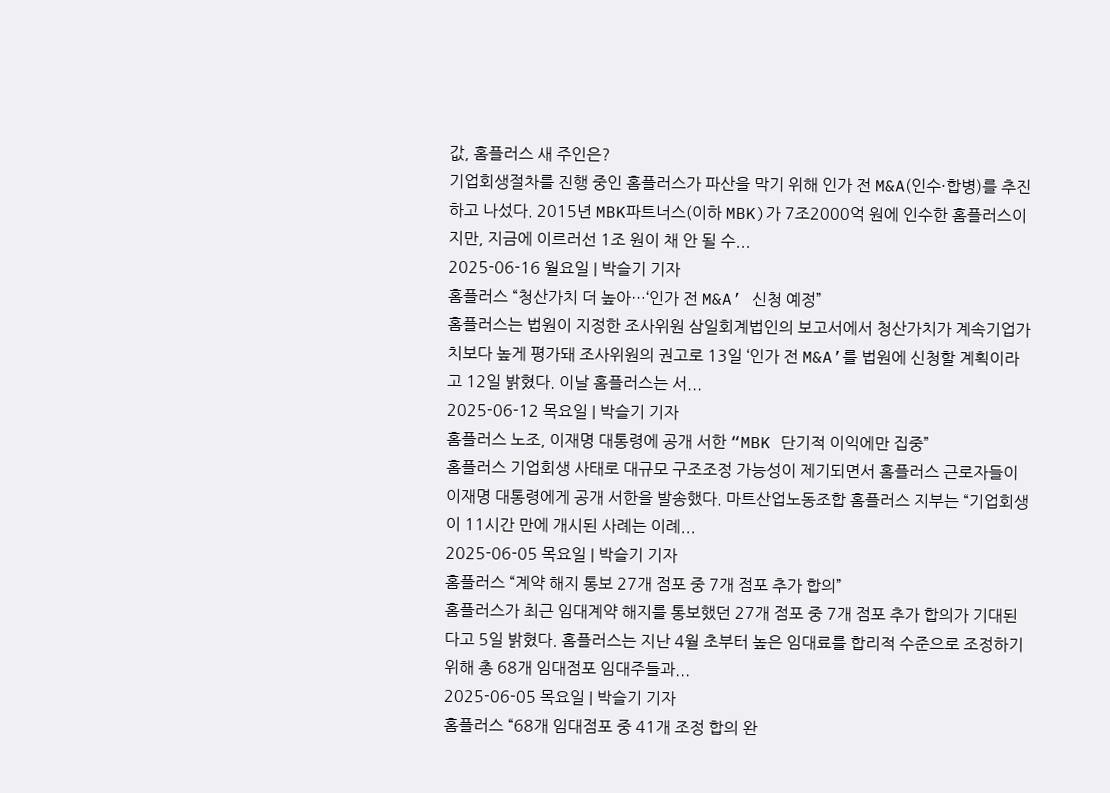값, 홈플러스 새 주인은?
기업회생절차를 진행 중인 홈플러스가 파산을 막기 위해 인가 전 M&A(인수·합병)를 추진하고 나섰다. 2015년 MBK파트너스(이하 MBK)가 7조2000억 원에 인수한 홈플러스이지만, 지금에 이르러선 1조 원이 채 안 될 수...
2025-06-16 월요일 | 박슬기 기자
홈플러스 “청산가치 더 높아…‘인가 전 M&A’ 신청 예정”
홈플러스는 법원이 지정한 조사위원 삼일회계법인의 보고서에서 청산가치가 계속기업가치보다 높게 평가돼 조사위원의 권고로 13일 ‘인가 전 M&A’를 법원에 신청할 계획이라고 12일 밝혔다. 이날 홈플러스는 서...
2025-06-12 목요일 | 박슬기 기자
홈플러스 노조, 이재명 대통령에 공개 서한 “MBK 단기적 이익에만 집중”
홈플러스 기업회생 사태로 대규모 구조조정 가능성이 제기되면서 홈플러스 근로자들이 이재명 대통령에게 공개 서한을 발송했다. 마트산업노동조합 홈플러스 지부는 “기업회생이 11시간 만에 개시된 사례는 이례...
2025-06-05 목요일 | 박슬기 기자
홈플러스 “계약 해지 통보 27개 점포 중 7개 점포 추가 합의”
홈플러스가 최근 임대계약 해지를 통보했던 27개 점포 중 7개 점포 추가 합의가 기대된다고 5일 밝혔다. 홈플러스는 지난 4월 초부터 높은 임대료를 합리적 수준으로 조정하기 위해 총 68개 임대점포 임대주들과...
2025-06-05 목요일 | 박슬기 기자
홈플러스 “68개 임대점포 중 41개 조정 합의 완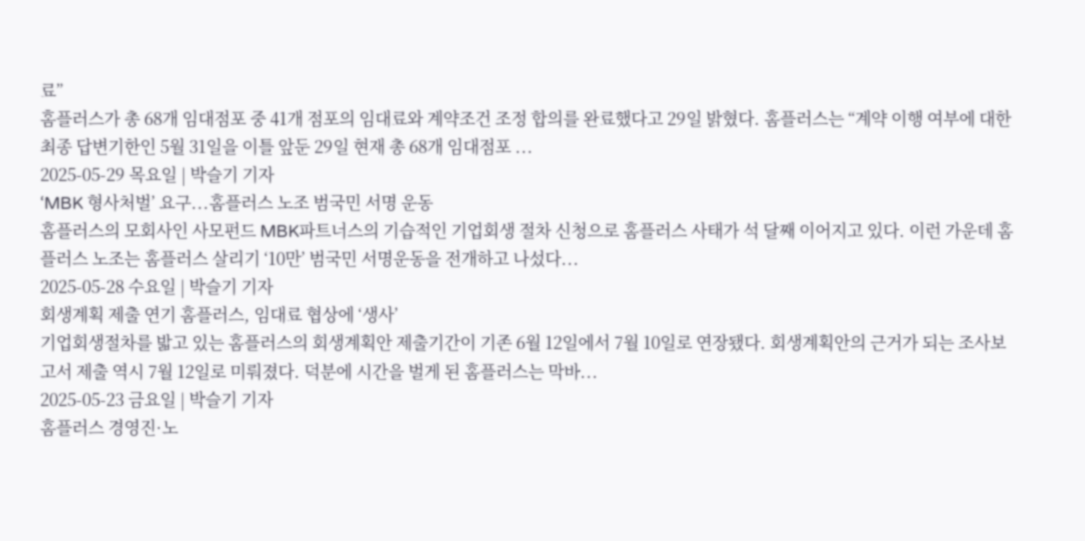료”
홈플러스가 총 68개 임대점포 중 41개 점포의 임대료와 계약조건 조정 합의를 완료했다고 29일 밝혔다. 홈플러스는 “계약 이행 여부에 대한 최종 답변기한인 5월 31일을 이틀 앞둔 29일 현재 총 68개 임대점포 ...
2025-05-29 목요일 | 박슬기 기자
‘MBK 형사처벌’ 요구...홈플러스 노조 범국민 서명 운동
홈플러스의 모회사인 사모펀드 MBK파트너스의 기습적인 기업회생 절차 신청으로 홈플러스 사태가 석 달째 이어지고 있다. 이런 가운데 홈플러스 노조는 홈플러스 살리기 ‘10만’ 범국민 서명운동을 전개하고 나섰다...
2025-05-28 수요일 | 박슬기 기자
회생계획 제출 연기 홈플러스, 임대료 협상에 ‘생사’
기업회생절차를 밟고 있는 홈플러스의 회생계획안 제출기간이 기존 6월 12일에서 7월 10일로 연장됐다. 회생계획안의 근거가 되는 조사보고서 제출 역시 7월 12일로 미뤄졌다. 덕분에 시간을 벌게 된 홈플러스는 막바...
2025-05-23 금요일 | 박슬기 기자
홈플러스 경영진·노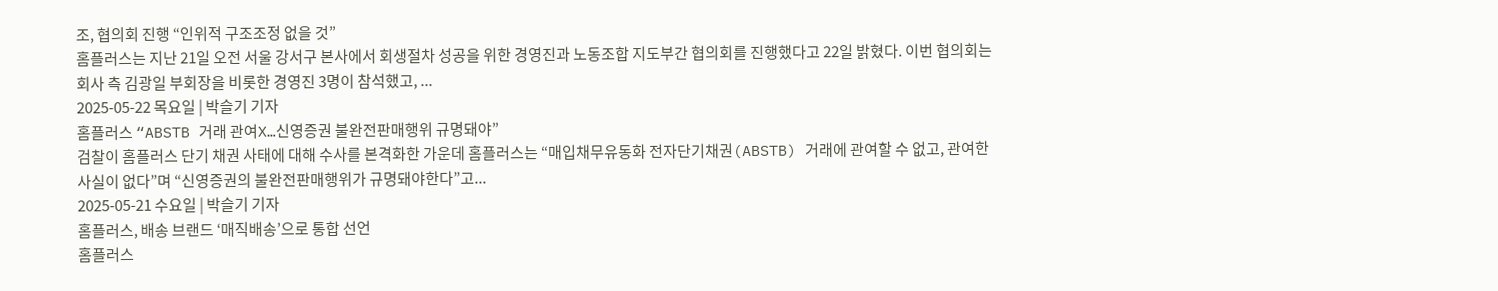조, 협의회 진행 “인위적 구조조정 없을 것”
홈플러스는 지난 21일 오전 서울 강서구 본사에서 회생절차 성공을 위한 경영진과 노동조합 지도부간 협의회를 진행했다고 22일 밝혔다. 이번 협의회는 회사 측 김광일 부회장을 비롯한 경영진 3명이 참석했고, ...
2025-05-22 목요일 | 박슬기 기자
홈플러스 “ABSTB 거래 관여X…신영증권 불완전판매행위 규명돼야”
검찰이 홈플러스 단기 채권 사태에 대해 수사를 본격화한 가운데 홈플러스는 “매입채무유동화 전자단기채권(ABSTB) 거래에 관여할 수 없고, 관여한 사실이 없다”며 “신영증권의 불완전판매행위가 규명돼야한다”고...
2025-05-21 수요일 | 박슬기 기자
홈플러스, 배송 브랜드 ‘매직배송’으로 통합 선언
홈플러스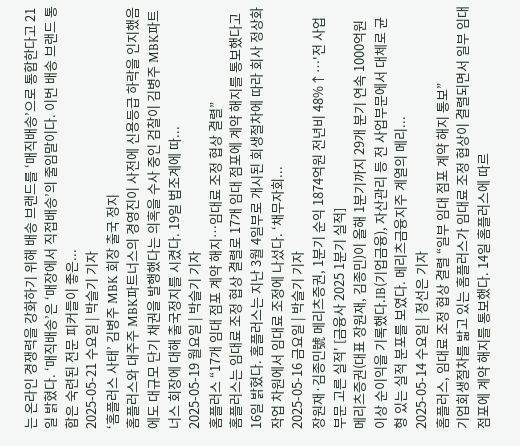는 온라인 경쟁력을 강화하기 위해 배송 브랜드를 ‘매직배송’으로 통합한다고 21일 밝혔다. ‘매직배송’은 ‘매장에서 직접배송’의 줄임말이다. 이번 배송 브랜드 통합은 숙련된 전문 피커들이 좋은...
2025-05-21 수요일 | 박슬기 기자
‘홈플러스 사태’ 김병주 MBK 회장 출국 정지
홈플러스와 대주주 MBK파트너스의 경영진이 사전에 신용등급 하락을 인지했음에도 대규모 단기 채권을 발행했다는 의혹을 수사 중인 검찰이 김병주 MBK파트너스 회장에 대해 출국정지를 시켰다. 19일 법조계에 따...
2025-05-19 월요일 | 박슬기 기자
홈플러스 “17개 임대 점포 계약 해지…임대료 조정 협상 결렬”
홈플러스는 임대료 조정 협상 결렬로 17개 임대 점포에 계약 해지를 통보했다고 16일 밝혔다. 홈플러스는 지난 3월 4일부로 개시된 회생절차에 따라 회사 정상화 작업 차원에서 임대료 조정에 나섰다. ‘채무자회...
2025-05-16 금요일 | 박슬기 기자
장원재·김종민號 메리츠증권, 1분기 순익 1874억원 전년비 48%↑…'전 사업부문 고른 실적' [금융사 2025 1분기 실적]
메리츠증권(대표 장원재, 김종민)이 올해 1분기까지 29개 분기 연속 1000억원 이상 순이익을 기록했다.IB(기업금융), 자산관리 등 전 사업부문에서 대체로 균형 있는 실적 분포를 보였다. 메리츠금융지주 계열의 메리...
2025-05-14 수요일 | 정선은 기자
홈플러스, 임대료 조정 협상 결렬 “일부 임대 점포 계약 해지 통보”
기업회생절차를 밟고 있는 홈플러스가 임대료 조정 협상이 결렬되면서 일부 임대 점포에 계약 해지를 통보했다. 14일 홈플러스에 따르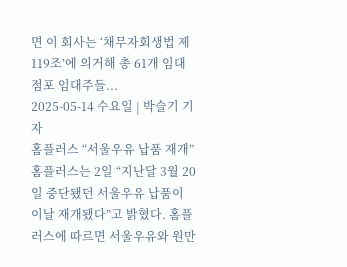면 이 회사는 ‘채무자회생법 제119조’에 의거해 총 61개 임대점포 임대주들...
2025-05-14 수요일 | 박슬기 기자
홈플러스 “서울우유 납품 재개”
홈플러스는 2일 “지난달 3월 20일 중단됐던 서울우유 납품이 이날 재개됐다”고 밝혔다. 홈플러스에 따르면 서울우유와 원만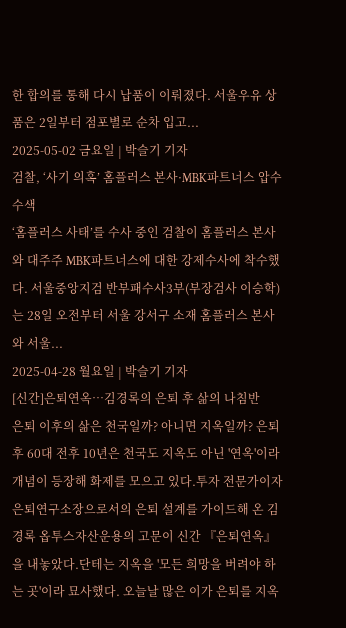한 합의를 통해 다시 납품이 이뤄졌다. 서울우유 상품은 2일부터 점포별로 순차 입고...
2025-05-02 금요일 | 박슬기 기자
검찰, ‘사기 의혹’ 홈플러스 본사·MBK파트너스 압수수색
‘홈플러스 사태’를 수사 중인 검찰이 홈플러스 본사와 대주주 MBK파트너스에 대한 강제수사에 착수했다. 서울중앙지검 반부패수사3부(부장검사 이승학)는 28일 오전부터 서울 강서구 소재 홈플러스 본사와 서울...
2025-04-28 월요일 | 박슬기 기자
[신간]은퇴연옥…김경록의 은퇴 후 삶의 나침반
은퇴 이후의 삶은 천국일까? 아니면 지옥일까? 은퇴 후 60대 전후 10년은 천국도 지옥도 아닌 '연옥'이라 개념이 등장해 화제를 모으고 있다.투자 전문가이자 은퇴연구소장으로서의 은퇴 설계를 가이드해 온 김경록 옵투스자산운용의 고문이 신간 『은퇴연옥』을 내놓았다.단테는 지옥을 '모든 희망을 버려야 하는 곳'이라 묘사했다. 오늘날 많은 이가 은퇴를 지옥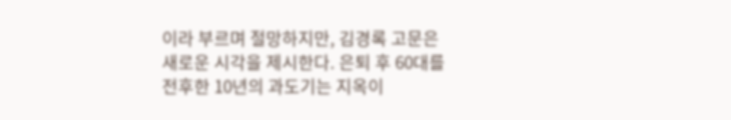이라 부르며 절망하지만, 김경록 고문은 새로운 시각을 제시한다. 은퇴 후 60대를 전후한 10년의 과도기는 지옥이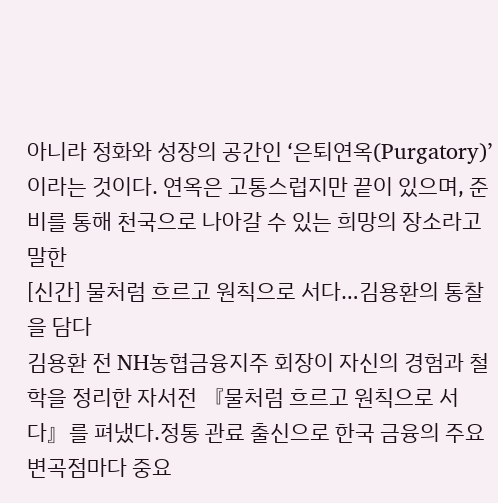아니라 정화와 성장의 공간인 ‘은퇴연옥(Purgatory)’이라는 것이다. 연옥은 고통스럽지만 끝이 있으며, 준비를 통해 천국으로 나아갈 수 있는 희망의 장소라고 말한
[신간] 물처럼 흐르고 원칙으로 서다…김용환의 통찰을 담다
김용환 전 NH농협금융지주 회장이 자신의 경험과 철학을 정리한 자서전 『물처럼 흐르고 원칙으로 서다』를 펴냈다.정통 관료 출신으로 한국 금융의 주요 변곡점마다 중요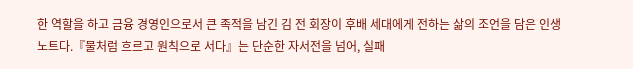한 역할을 하고 금융 경영인으로서 큰 족적을 남긴 김 전 회장이 후배 세대에게 전하는 삶의 조언을 담은 인생 노트다.『물처럼 흐르고 원칙으로 서다』는 단순한 자서전을 넘어, 실패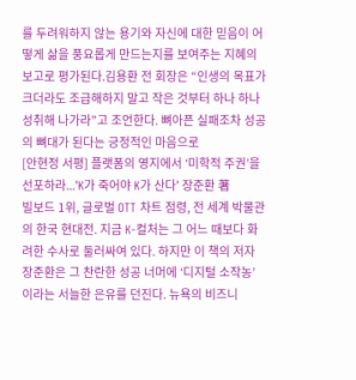를 두려워하지 않는 용기와 자신에 대한 믿음이 어떻게 삶을 풍요롭게 만드는지를 보여주는 지혜의 보고로 평가된다.김용환 전 회장은 “인생의 목표가 크더라도 조급해하지 말고 작은 것부터 하나 하나 성취해 나가라”고 조언한다. 뼈아픈 실패조차 성공의 뼈대가 된다는 긍정적인 마음으로
[안현정 서평] 플랫폼의 영지에서 ‘미학적 주권’을 선포하라...'K가 죽어야 K가 산다' 장준환 著
빌보드 1위, 글로벌 OTT 차트 점령, 전 세계 박물관의 한국 현대전. 지금 K-컬처는 그 어느 때보다 화려한 수사로 둘러싸여 있다. 하지만 이 책의 저자 장준환은 그 찬란한 성공 너머에 ‘디지털 소작농’ 이라는 서늘한 은유를 던진다. 뉴욕의 비즈니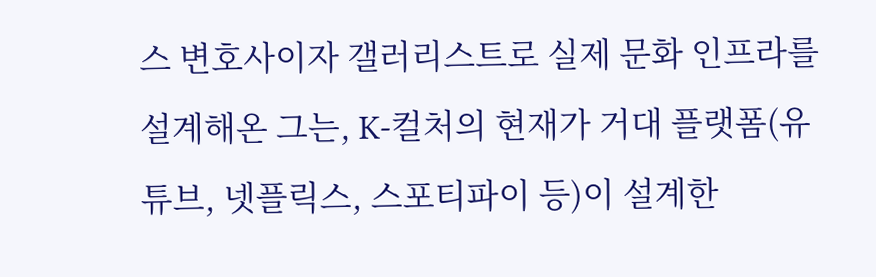스 변호사이자 갤러리스트로 실제 문화 인프라를 설계해온 그는, K-컬처의 현재가 거대 플랫폼(유튜브, 넷플릭스, 스포티파이 등)이 설계한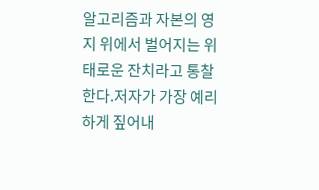알고리즘과 자본의 영지 위에서 벌어지는 위태로운 잔치라고 통찰한다.저자가 가장 예리하게 짚어내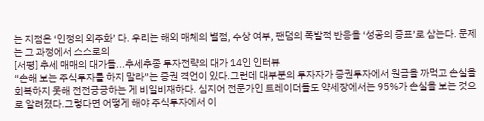는 지점은 ‘인정의 외주화’ 다. 우리는 해외 매체의 별점, 수상 여부, 팬덤의 폭발적 반응을 ‘성공의 증표’로 삼는다. 문제는 그 과정에서 스스로의
[서평] 추세 매매의 대가들...추세추종 투자전략의 대가 14인 인터뷰
“손해 보는 주식투자를 하지 말라”는 증권 격언이 있다.그런데 대부분의 투자자가 증권투자에서 원금을 까먹고 손실을 회복하지 못해 전전긍긍하는 게 비일비재하다. 심지어 전문가인 트레이더들도 약세장에서는 95%가 손실을 보는 것으로 알려졌다.그렇다면 어떻게 해야 주식투자에서 이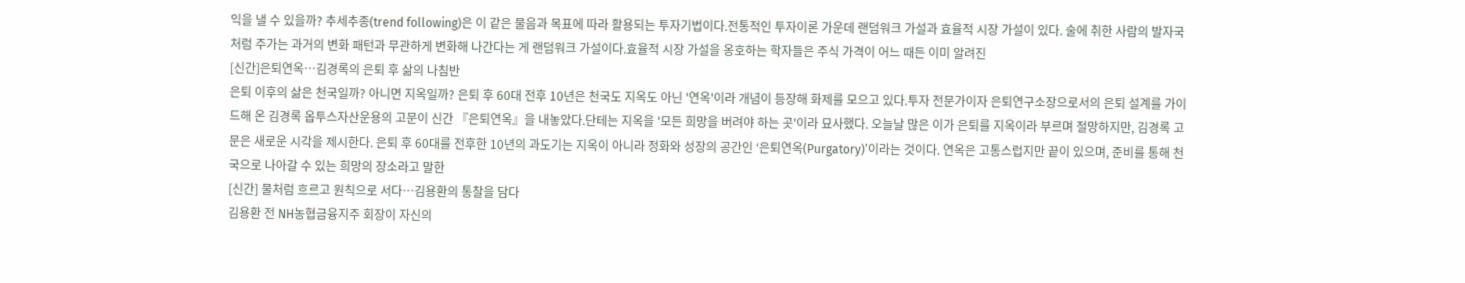익을 낼 수 있을까? 추세추종(trend following)은 이 같은 물음과 목표에 따라 활용되는 투자기법이다.전통적인 투자이론 가운데 랜덤워크 가설과 효율적 시장 가설이 있다. 술에 취한 사람의 발자국처럼 주가는 과거의 변화 패턴과 무관하게 변화해 나간다는 게 랜덤워크 가설이다.효율적 시장 가설을 옹호하는 학자들은 주식 가격이 어느 때든 이미 알려진
[신간]은퇴연옥…김경록의 은퇴 후 삶의 나침반
은퇴 이후의 삶은 천국일까? 아니면 지옥일까? 은퇴 후 60대 전후 10년은 천국도 지옥도 아닌 '연옥'이라 개념이 등장해 화제를 모으고 있다.투자 전문가이자 은퇴연구소장으로서의 은퇴 설계를 가이드해 온 김경록 옵투스자산운용의 고문이 신간 『은퇴연옥』을 내놓았다.단테는 지옥을 '모든 희망을 버려야 하는 곳'이라 묘사했다. 오늘날 많은 이가 은퇴를 지옥이라 부르며 절망하지만, 김경록 고문은 새로운 시각을 제시한다. 은퇴 후 60대를 전후한 10년의 과도기는 지옥이 아니라 정화와 성장의 공간인 ‘은퇴연옥(Purgatory)’이라는 것이다. 연옥은 고통스럽지만 끝이 있으며, 준비를 통해 천국으로 나아갈 수 있는 희망의 장소라고 말한
[신간] 물처럼 흐르고 원칙으로 서다…김용환의 통찰을 담다
김용환 전 NH농협금융지주 회장이 자신의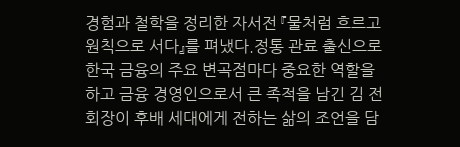경험과 철학을 정리한 자서전 『물처럼 흐르고 원칙으로 서다』를 펴냈다.정통 관료 출신으로 한국 금융의 주요 변곡점마다 중요한 역할을 하고 금융 경영인으로서 큰 족적을 남긴 김 전 회장이 후배 세대에게 전하는 삶의 조언을 담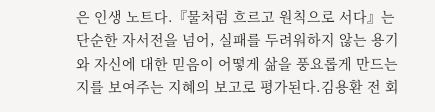은 인생 노트다.『물처럼 흐르고 원칙으로 서다』는 단순한 자서전을 넘어, 실패를 두려워하지 않는 용기와 자신에 대한 믿음이 어떻게 삶을 풍요롭게 만드는지를 보여주는 지혜의 보고로 평가된다.김용환 전 회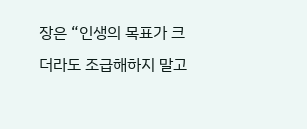장은 “인생의 목표가 크더라도 조급해하지 말고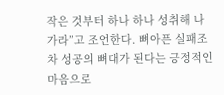작은 것부터 하나 하나 성취해 나가라”고 조언한다. 뼈아픈 실패조차 성공의 뼈대가 된다는 긍정적인 마음으로